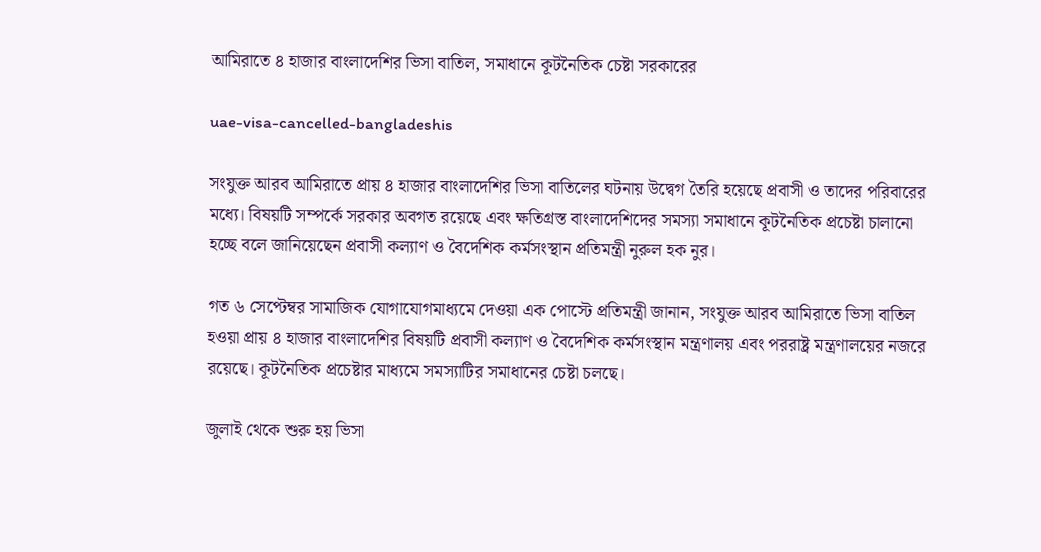আমিরাতে ৪ হাজার বাংলাদেশির ভিসা বাতিল, সমাধানে কূটনৈতিক চেষ্টা সরকারের

uae-visa-cancelled-bangladeshis

সংযুক্ত আরব আমিরাতে প্রায় ৪ হাজার বাংলাদেশির ভিসা বাতিলের ঘটনায় উদ্বেগ তৈরি হয়েছে প্রবাসী ও তাদের পরিবারের মধ্যে। বিষয়টি সম্পর্কে সরকার অবগত রয়েছে এবং ক্ষতিগ্রস্ত বাংলাদেশিদের সমস্যা সমাধানে কূটনৈতিক প্রচেষ্টা চালানো হচ্ছে বলে জানিয়েছেন প্রবাসী কল্যাণ ও বৈদেশিক কর্মসংস্থান প্রতিমন্ত্রী নুরুল হক নুর।

গত ৬ সেপ্টেম্বর সামাজিক যোগাযোগমাধ্যমে দেওয়া এক পোস্টে প্রতিমন্ত্রী জানান, সংযুক্ত আরব আমিরাতে ভিসা বাতিল হওয়া প্রায় ৪ হাজার বাংলাদেশির বিষয়টি প্রবাসী কল্যাণ ও বৈদেশিক কর্মসংস্থান মন্ত্রণালয় এবং পররাষ্ট্র মন্ত্রণালয়ের নজরে রয়েছে। কূটনৈতিক প্রচেষ্টার মাধ্যমে সমস্যাটির সমাধানের চেষ্টা চলছে।

জুলাই থেকে শুরু হয় ভিসা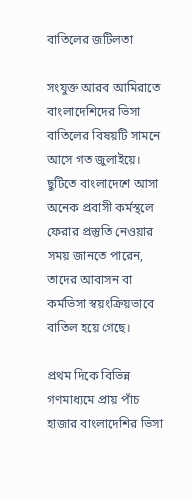বাতিলের জটিলতা

সংযুক্ত আরব আমিরাতে বাংলাদেশিদের ভিসা বাতিলের বিষয়টি সামনে আসে গত জুলাইয়ে। ছুটিতে বাংলাদেশে আসা অনেক প্রবাসী কর্মস্থলে ফেরার প্রস্তুতি নেওয়ার সময় জানতে পারেন, তাদের আবাসন বা কর্মভিসা স্বয়ংক্রিয়ভাবে বাতিল হয়ে গেছে।

প্রথম দিকে বিভিন্ন গণমাধ্যমে প্রায় পাঁচ হাজার বাংলাদেশির ভিসা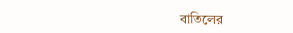বাতিলের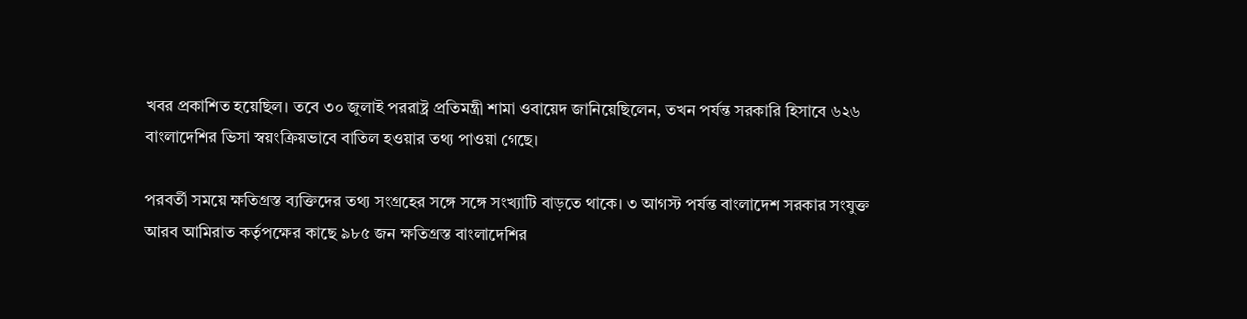খবর প্রকাশিত হয়েছিল। তবে ৩০ জুলাই পররাষ্ট্র প্রতিমন্ত্রী শামা ওবায়েদ জানিয়েছিলেন, তখন পর্যন্ত সরকারি হিসাবে ৬২৬ বাংলাদেশির ভিসা স্বয়ংক্রিয়ভাবে বাতিল হওয়ার তথ্য পাওয়া গেছে।

পরবর্তী সময়ে ক্ষতিগ্রস্ত ব্যক্তিদের তথ্য সংগ্রহের সঙ্গে সঙ্গে সংখ্যাটি বাড়তে থাকে। ৩ আগস্ট পর্যন্ত বাংলাদেশ সরকার সংযুক্ত আরব আমিরাত কর্তৃপক্ষের কাছে ৯৮৫ জন ক্ষতিগ্রস্ত বাংলাদেশির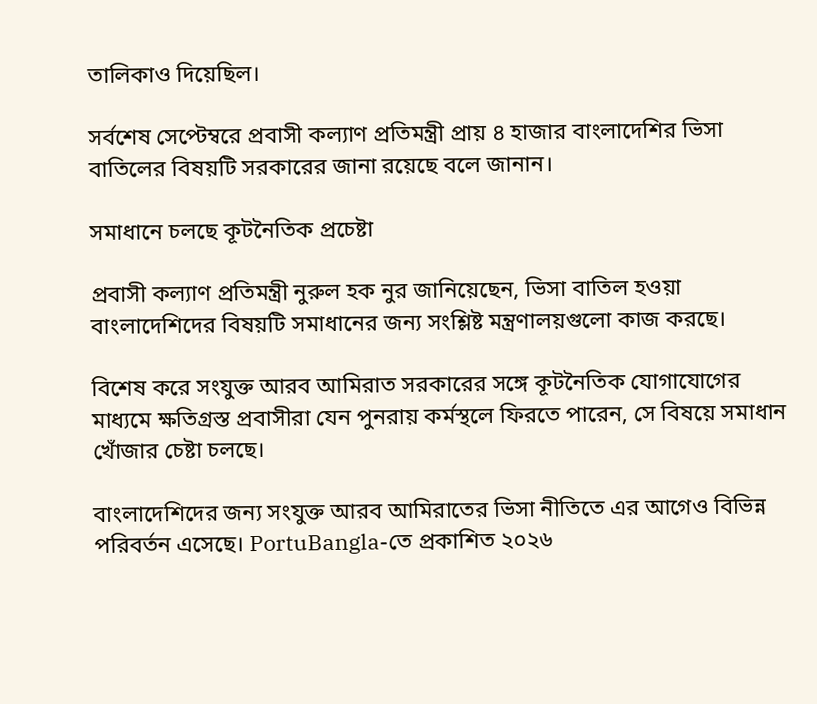তালিকাও দিয়েছিল।

সর্বশেষ সেপ্টেম্বরে প্রবাসী কল্যাণ প্রতিমন্ত্রী প্রায় ৪ হাজার বাংলাদেশির ভিসা বাতিলের বিষয়টি সরকারের জানা রয়েছে বলে জানান।

সমাধানে চলছে কূটনৈতিক প্রচেষ্টা

প্রবাসী কল্যাণ প্রতিমন্ত্রী নুরুল হক নুর জানিয়েছেন, ভিসা বাতিল হওয়া বাংলাদেশিদের বিষয়টি সমাধানের জন্য সংশ্লিষ্ট মন্ত্রণালয়গুলো কাজ করছে।

বিশেষ করে সংযুক্ত আরব আমিরাত সরকারের সঙ্গে কূটনৈতিক যোগাযোগের মাধ্যমে ক্ষতিগ্রস্ত প্রবাসীরা যেন পুনরায় কর্মস্থলে ফিরতে পারেন, সে বিষয়ে সমাধান খোঁজার চেষ্টা চলছে।

বাংলাদেশিদের জন্য সংযুক্ত আরব আমিরাতের ভিসা নীতিতে এর আগেও বিভিন্ন পরিবর্তন এসেছে। PortuBangla-তে প্রকাশিত ২০২৬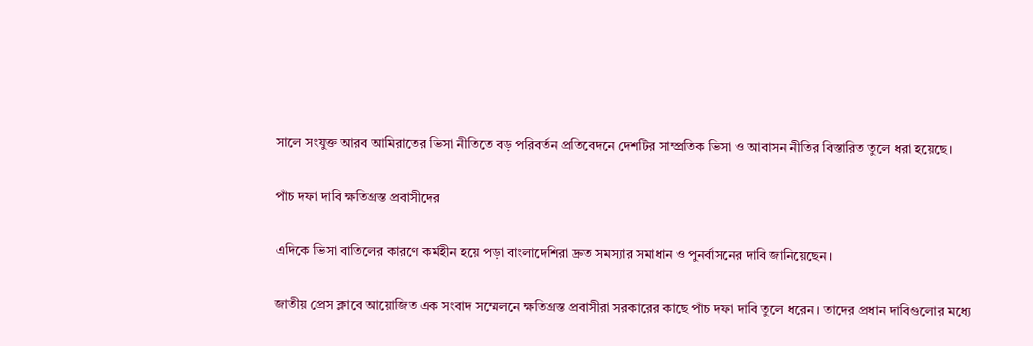সালে সংযুক্ত আরব আমিরাতের ভিসা নীতিতে বড় পরিবর্তন প্রতিবেদনে দেশটির সাম্প্রতিক ভিসা ও আবাসন নীতির বিস্তারিত তুলে ধরা হয়েছে।

পাঁচ দফা দাবি ক্ষতিগ্রস্ত প্রবাসীদের

এদিকে ভিসা বাতিলের কারণে কর্মহীন হয়ে পড়া বাংলাদেশিরা দ্রুত সমস্যার সমাধান ও পুনর্বাসনের দাবি জানিয়েছেন।

জাতীয় প্রেস ক্লাবে আয়োজিত এক সংবাদ সম্মেলনে ক্ষতিগ্রস্ত প্রবাসীরা সরকারের কাছে পাঁচ দফা দাবি তুলে ধরেন। তাদের প্রধান দাবিগুলোর মধ্যে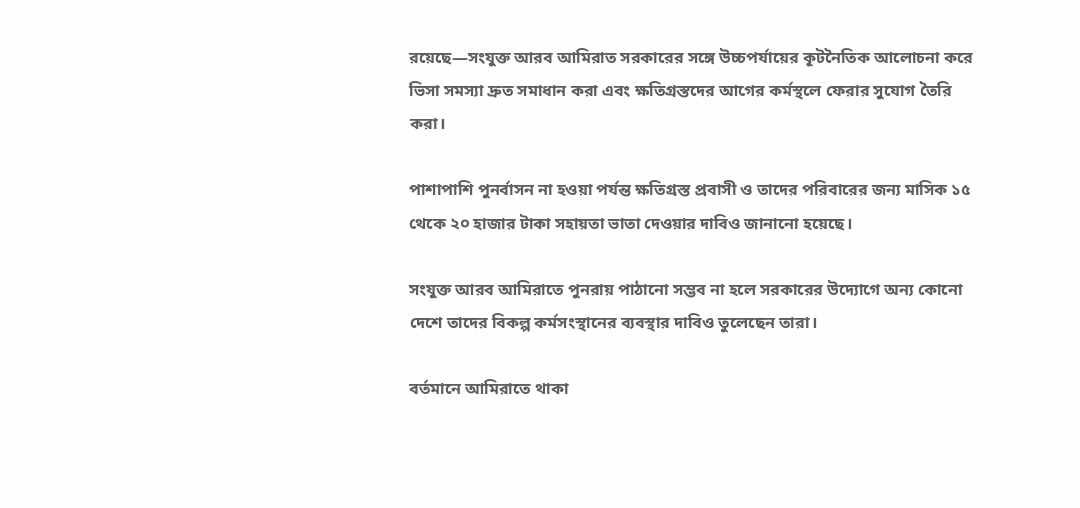রয়েছে—সংযুক্ত আরব আমিরাত সরকারের সঙ্গে উচ্চপর্যায়ের কূটনৈতিক আলোচনা করে ভিসা সমস্যা দ্রুত সমাধান করা এবং ক্ষতিগ্রস্তদের আগের কর্মস্থলে ফেরার সুযোগ তৈরি করা।

পাশাপাশি পুনর্বাসন না হওয়া পর্যন্ত ক্ষতিগ্রস্ত প্রবাসী ও তাদের পরিবারের জন্য মাসিক ১৫ থেকে ২০ হাজার টাকা সহায়তা ভাতা দেওয়ার দাবিও জানানো হয়েছে।

সংযুক্ত আরব আমিরাতে পুনরায় পাঠানো সম্ভব না হলে সরকারের উদ্যোগে অন্য কোনো দেশে তাদের বিকল্প কর্মসংস্থানের ব্যবস্থার দাবিও তুলেছেন তারা।

বর্তমানে আমিরাতে থাকা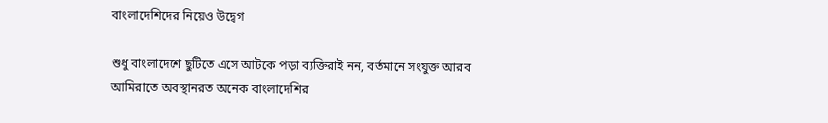বাংলাদেশিদের নিয়েও উদ্বেগ

শুধু বাংলাদেশে ছুটিতে এসে আটকে পড়া ব্যক্তিরাই নন, বর্তমানে সংযুক্ত আরব আমিরাতে অবস্থানরত অনেক বাংলাদেশির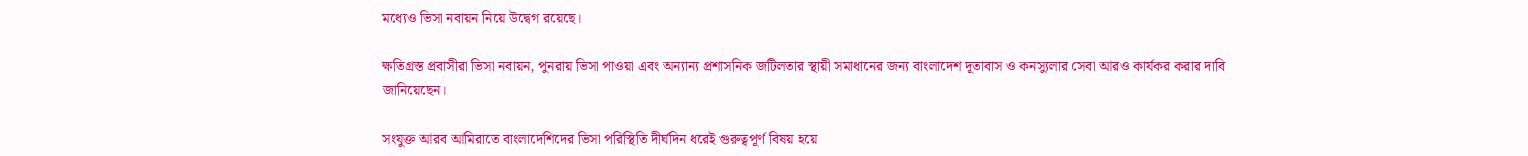মধ্যেও ভিসা নবায়ন নিয়ে উদ্বেগ রয়েছে।

ক্ষতিগ্রস্ত প্রবাসীরা ভিসা নবায়ন, পুনরায় ভিসা পাওয়া এবং অন্যান্য প্রশাসনিক জটিলতার স্থায়ী সমাধানের জন্য বাংলাদেশ দূতাবাস ও কনস্যুলার সেবা আরও কার্যকর করার দাবি জানিয়েছেন।

সংযুক্ত আরব আমিরাতে বাংলাদেশিদের ভিসা পরিস্থিতি দীর্ঘদিন ধরেই গুরুত্বপূর্ণ বিষয় হয়ে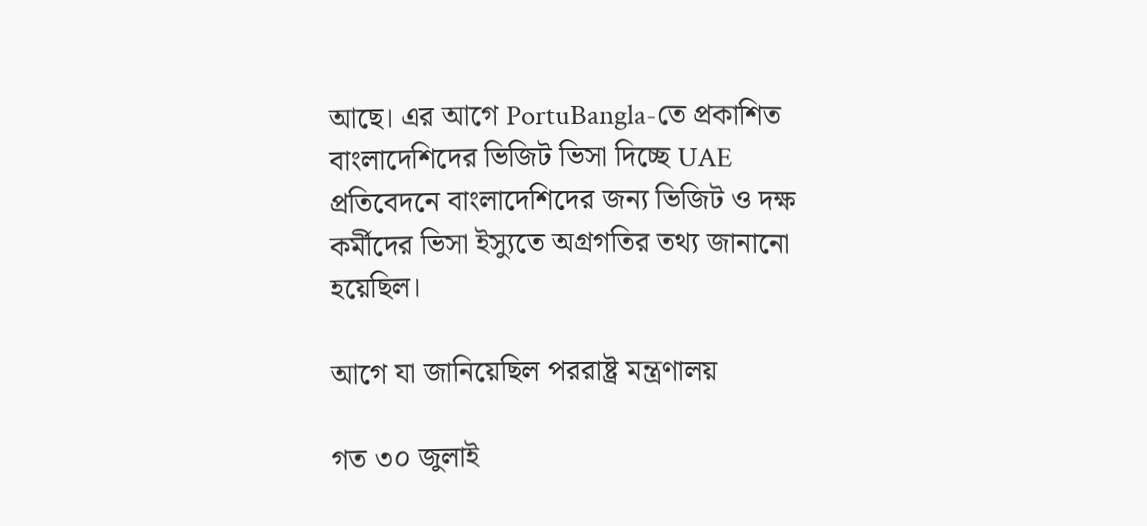আছে। এর আগে PortuBangla-তে প্রকাশিত বাংলাদেশিদের ভিজিট ভিসা দিচ্ছে UAE প্রতিবেদনে বাংলাদেশিদের জন্য ভিজিট ও দক্ষ কর্মীদের ভিসা ইস্যুতে অগ্রগতির তথ্য জানানো হয়েছিল।

আগে যা জানিয়েছিল পররাষ্ট্র মন্ত্রণালয়

গত ৩০ জুলাই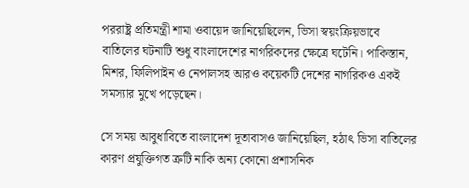পররাষ্ট্র প্রতিমন্ত্রী শামা ওবায়েদ জানিয়েছিলেন, ভিসা স্বয়ংক্রিয়ভাবে বাতিলের ঘটনাটি শুধু বাংলাদেশের নাগরিকদের ক্ষেত্রে ঘটেনি। পাকিস্তান, মিশর, ফিলিপাইন ও নেপালসহ আরও কয়েকটি দেশের নাগরিকও একই সমস্যার মুখে পড়েছেন।

সে সময় আবুধাবিতে বাংলাদেশ দূতাবাসও জানিয়েছিল, হঠাৎ ভিসা বাতিলের কারণ প্রযুক্তিগত ত্রুটি নাকি অন্য কোনো প্রশাসনিক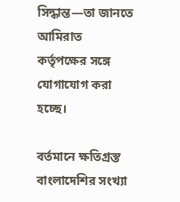সিদ্ধান্ত—তা জানতে আমিরাত কর্তৃপক্ষের সঙ্গে যোগাযোগ করা হচ্ছে।

বর্তমানে ক্ষতিগ্রস্ত বাংলাদেশির সংখ্যা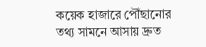কয়েক হাজারে পৌঁছানোর তথ্য সামনে আসায় দ্রুত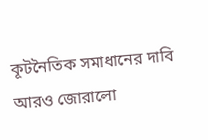কূটনৈতিক সমাধানের দাবি আরও জোরালো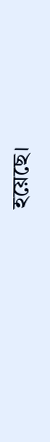হয়েছে।